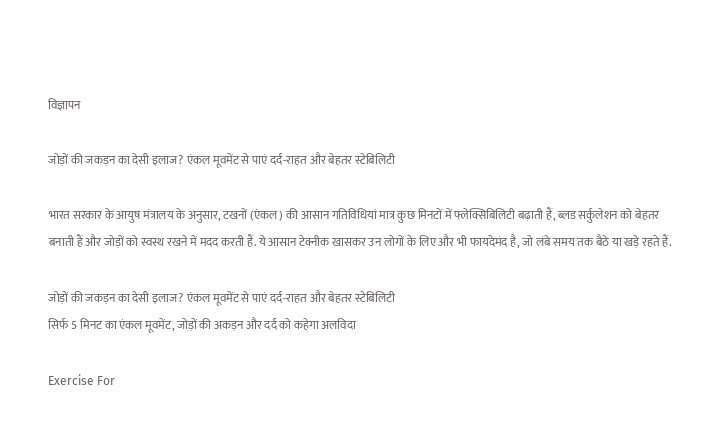विज्ञापन

जोड़ों की जकड़न का देसी इलाज? एंकल मूवमेंट से पाएं दर्द-राहत और बेहतर स्टेबिलिटी

भारत सरकार के आयुष मंत्रालय के अनुसार, टखनों (एंकल) की आसान गतिविधियां मात्र कुछ मिनटों में फ्लेक्सिबिलिटी बढ़ाती हैं, ब्लड सर्कुलेशन को बेहतर बनाती हैं और जोड़ों को स्वस्थ रखने में मदद करती हैं. ये आसान टेक्नीक खासकर उन लोगों के लिए और भी फायदेमंद है, जो लंबे समय तक बैठे या खड़े रहते हैं.

जोड़ों की जकड़न का देसी इलाज? एंकल मूवमेंट से पाएं दर्द-राहत और बेहतर स्टेबिलिटी
सिर्फ 5 मिनट का एंकल मूवमेंट, जोड़ों की अकड़न और दर्द को कहेगा अलविदा

Exercise For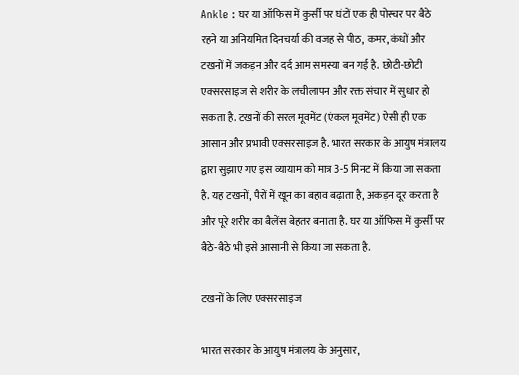Ankle : घर या ऑफिस में कुर्सी पर घंटों एक ही पोस्चर पर बैठे रहने या अनियमित दिनचर्या की वजह से पीठ, कमर, कंधों और टखनों में जकड़न और दर्द आम समस्या बन गई है. छोटी-छोटी एक्सरसाइज से शरीर के लचीलापन और रक्त संचार में सुधार हो सकता है. टखनों की सरल मूवमेंट (एंकल मूवमेंट) ऐसी ही एक आसान और प्रभावी एक्सरसाइज है. भारत सरकार के आयुष मंत्रालय द्वारा सुझाए गए इस व्यायाम को मात्र 3-5 मिनट में किया जा सकता है. यह टखनों, पैरों में खून का बहाव बढ़ाता है, अकड़न दूर करता है और पूरे शरीर का बैलेंस बेहतर बनाता है. घर या ऑफिस में कुर्सी पर बैठे-बैठे भी इसे आसानी से किया जा सकता है.

टखनों के लिए एक्सरसाइज

भारत सरकार के आयुष मंत्रालय के अनुसार,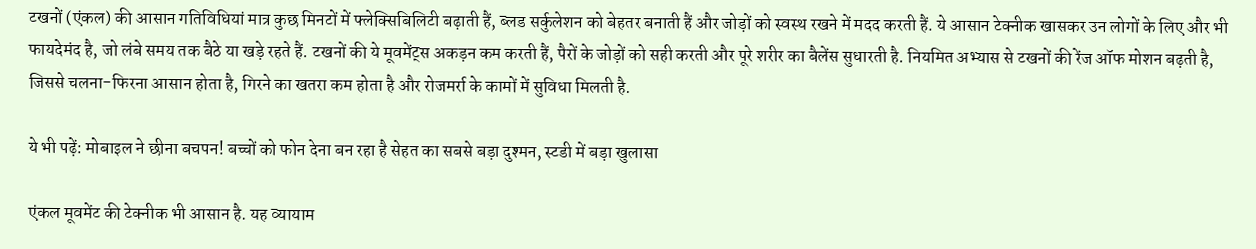टखनों (एंकल) की आसान गतिविधियां मात्र कुछ मिनटों में फ्लेक्सिबिलिटी बढ़ाती हैं, ब्लड सर्कुलेशन को बेहतर बनाती हैं और जोड़ों को स्वस्थ रखने में मदद करती हैं. ये आसान टेक्नीक खासकर उन लोगों के लिए और भी फायदेमंद है, जो लंबे समय तक बैठे या खड़े रहते हैं. टखनों की ये मूवमेंट्स अकड़न कम करती हैं, पैरों के जोड़ों को सही करती और पूरे शरीर का बैलेंस सुधारती है. नियमित अभ्यास से टखनों की रेंज ऑफ मोशन बढ़ती है, जिससे चलना-फिरना आसान होता है, गिरने का खतरा कम होता है और रोजमर्रा के कामों में सुविधा मिलती है.

ये भी पढ़ें: मोबाइल ने छीना बचपन! बच्चों को फोन देना बन रहा है सेहत का सबसे बड़ा दुश्मन, स्टडी में बड़ा खुलासा

एंकल मूवमेंट की टेक्नीक भी आसान है. यह व्यायाम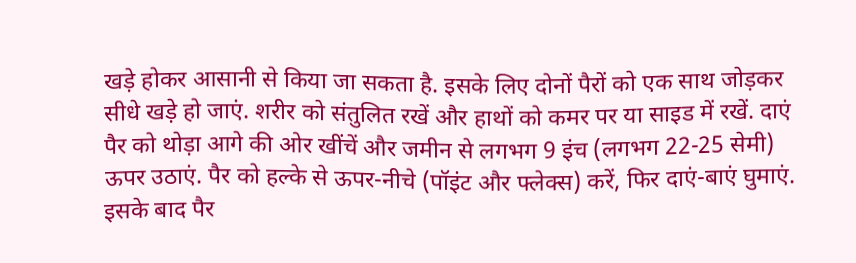खड़े होकर आसानी से किया जा सकता है. इसके लिए दोनों पैरों को एक साथ जोड़कर सीधे खड़े हो जाएं. शरीर को संतुलित रखें और हाथों को कमर पर या साइड में रखें. दाएं पैर को थोड़ा आगे की ओर खींचें और जमीन से लगभग 9 इंच (लगभग 22-25 सेमी) ऊपर उठाएं. पैर को हल्के से ऊपर-नीचे (पॉइंट और फ्लेक्स) करें, फिर दाएं-बाएं घुमाएं. इसके बाद पैर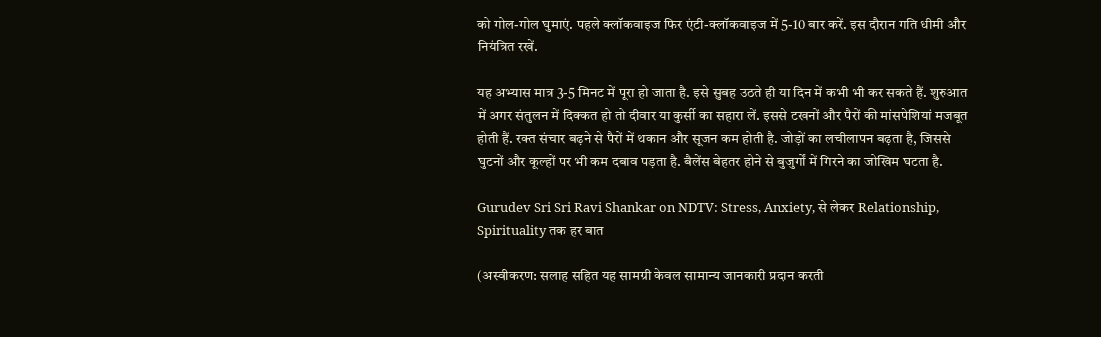को गोल-गोल घुमाएं. पहले क्लॉकवाइज फिर एंटी-क्लॉकवाइज में 5-10 बार करें. इस दौरान गति धीमी और नियंत्रित रखें.

यह अभ्यास मात्र 3-5 मिनट में पूरा हो जाता है. इसे सुबह उठते ही या दिन में कभी भी कर सकते हैं. शुरुआत में अगर संतुलन में दिक्कत हो तो दीवार या कुर्सी का सहारा लें. इससे टखनों और पैरों की मांसपेशियां मजबूत होती हैं. रक्त संचार बढ़ने से पैरों में थकान और सूजन कम होती है. जोड़ों का लचीलापन बढ़ता है, जिससे घुटनों और कूल्हों पर भी कम दबाव पड़ता है. बैलेंस बेहतर होने से बुजुर्गों में गिरने का जोखिम घटता है.

Gurudev Sri Sri Ravi Shankar on NDTV: Stress, Anxiety, से लेकर Relationship, Spirituality तक हर बात

(अस्वीकरण: सलाह सहित यह सामग्री केवल सामान्य जानकारी प्रदान करती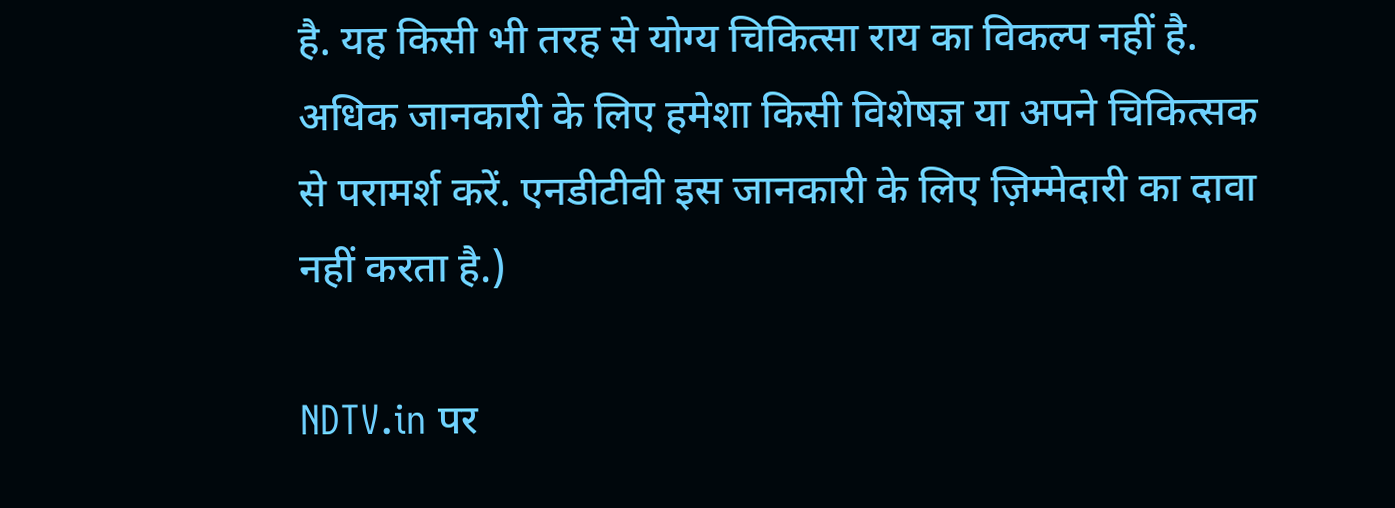है. यह किसी भी तरह से योग्य चिकित्सा राय का विकल्प नहीं है. अधिक जानकारी के लिए हमेशा किसी विशेषज्ञ या अपने चिकित्सक से परामर्श करें. एनडीटीवी इस जानकारी के लिए ज़िम्मेदारी का दावा नहीं करता है.)

NDTV.in पर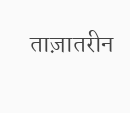ताज़ातरीन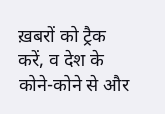ख़बरों को ट्रैक करें, व देश के कोने-कोने से और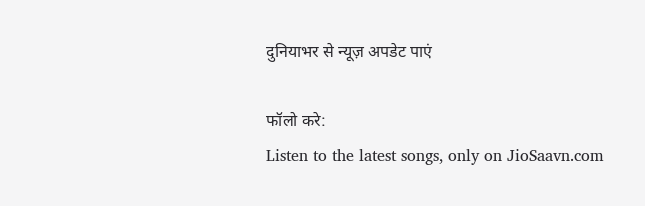दुनियाभर से न्यूज़ अपडेट पाएं

फॉलो करे:
Listen to the latest songs, only on JioSaavn.com